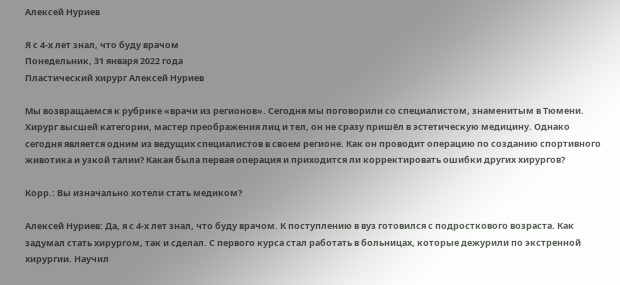Алексей Нуриев

Я с 4-х лет знал, что буду врачом
Понедельник, 31 января 2022 года
Пластический хирург Алексей Нуриев

Мы возвращаемся к рубрике «врачи из регионов». Сегодня мы поговорили со специалистом, знаменитым в Тюмени. Хирург высшей категории, мастер преображения лиц и тел, он не сразу пришёл в эстетическую медицину. Однако сегодня является одним из ведущих специалистов в своем регионе. Как он проводит операцию по созданию спортивного животика и узкой талии? Какая была первая операция и приходится ли корректировать ошибки других хирургов?

Корр.: Вы изначально хотели стать медиком?

Алексей Нуриев: Да, я с 4-х лет знал, что буду врачом. К поступлению в вуз готовился с подросткового возраста. Как задумал стать хирургом, так и сделал. С первого курса стал работать в больницах, которые дежурили по экстренной хирургии. Научил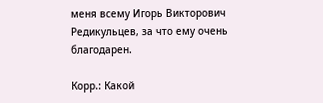меня всему Игорь Викторович Редикульцев, за что ему очень благодарен.

Корр.: Какой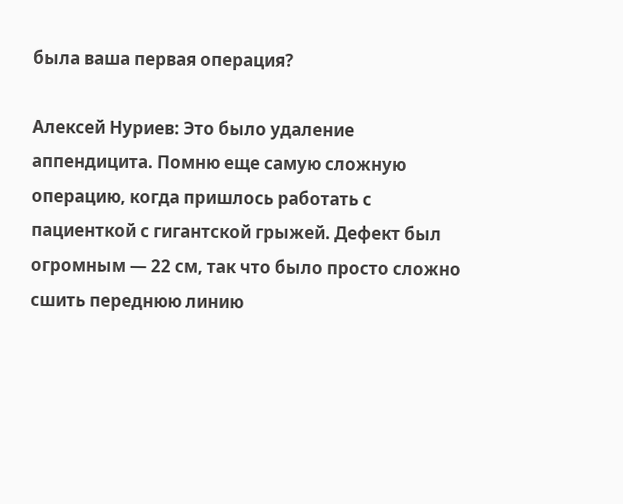была ваша первая операция?

Алексей Нуриев: Это было удаление аппендицита. Помню еще самую сложную операцию, когда пришлось работать с пациенткой с гигантской грыжей. Дефект был огромным — 22 см, так что было просто сложно сшить переднюю линию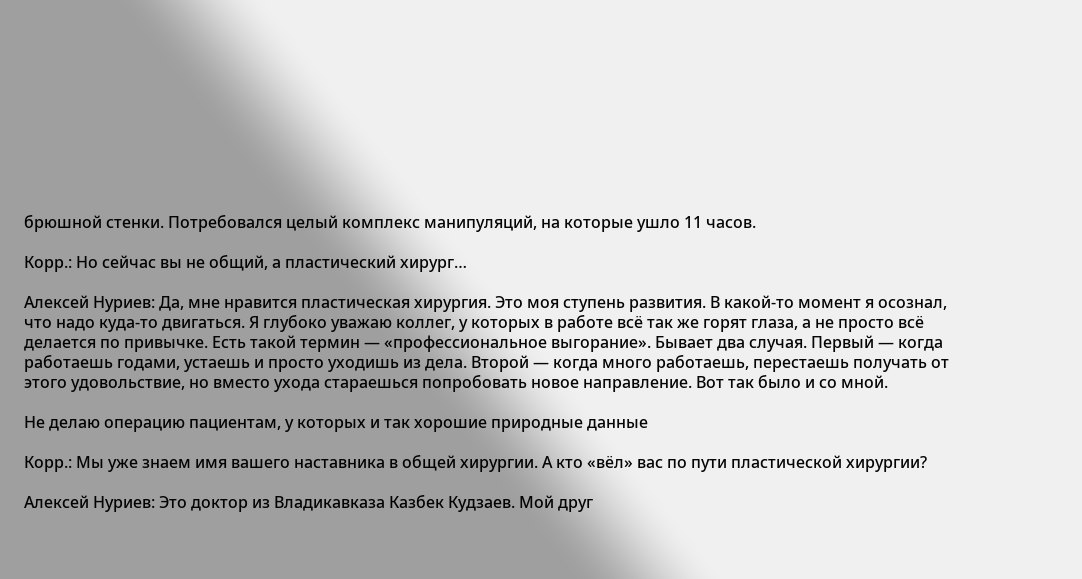брюшной стенки. Потребовался целый комплекс манипуляций, на которые ушло 11 часов.

Корр.: Но сейчас вы не общий, а пластический хирург…

Алексей Нуриев: Да, мне нравится пластическая хирургия. Это моя ступень развития. В какой-то момент я осознал, что надо куда-то двигаться. Я глубоко уважаю коллег, у которых в работе всё так же горят глаза, а не просто всё делается по привычке. Есть такой термин — «профессиональное выгорание». Бывает два случая. Первый — когда работаешь годами, устаешь и просто уходишь из дела. Второй — когда много работаешь, перестаешь получать от этого удовольствие, но вместо ухода стараешься попробовать новое направление. Вот так было и со мной.

Не делаю операцию пациентам, у которых и так хорошие природные данные

Корр.: Мы уже знаем имя вашего наставника в общей хирургии. А кто «вёл» вас по пути пластической хирургии?

Алексей Нуриев: Это доктор из Владикавказа Казбек Кудзаев. Мой друг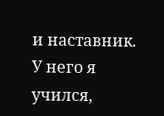и наставник. У него я учился,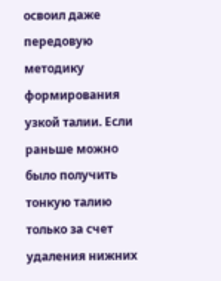освоил даже передовую методику формирования узкой талии. Если раньше можно было получить тонкую талию только за счет удаления нижних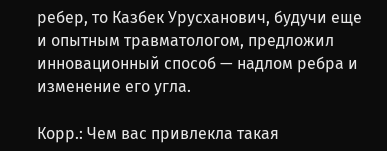ребер, то Казбек Урусханович, будучи еще и опытным травматологом, предложил инновационный способ — надлом ребра и изменение его угла.

Корр.: Чем вас привлекла такая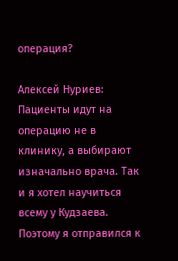операция?

Алексей Нуриев: Пациенты идут на операцию не в клинику, а выбирают изначально врача. Так и я хотел научиться всему у Кудзаева. Поэтому я отправился к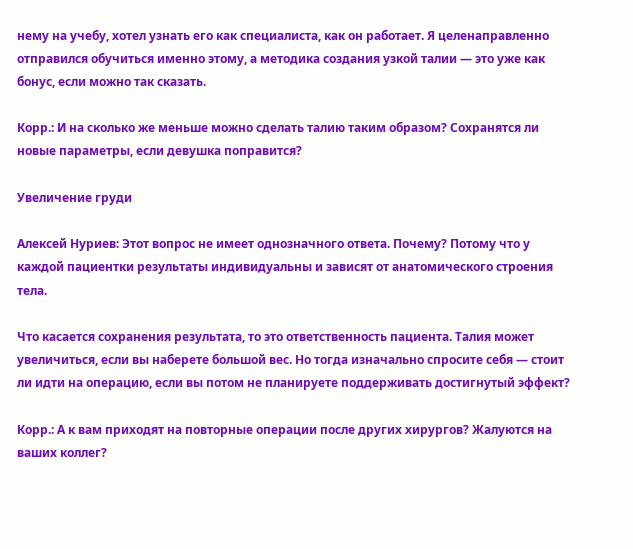нему на учебу, хотел узнать его как специалиста, как он работает. Я целенаправленно отправился обучиться именно этому, а методика создания узкой талии — это уже как бонус, если можно так сказать.

Корр.: И на сколько же меньше можно сделать талию таким образом? Сохранятся ли новые параметры, если девушка поправится?

Увеличение груди

Алексей Нуриев: Этот вопрос не имеет однозначного ответа. Почему? Потому что у каждой пациентки результаты индивидуальны и зависят от анатомического строения тела.

Что касается сохранения результата, то это ответственность пациента. Талия может увеличиться, если вы наберете большой вес. Но тогда изначально спросите себя — стоит ли идти на операцию, если вы потом не планируете поддерживать достигнутый эффект?

Корр.: А к вам приходят на повторные операции после других хирургов? Жалуются на ваших коллег?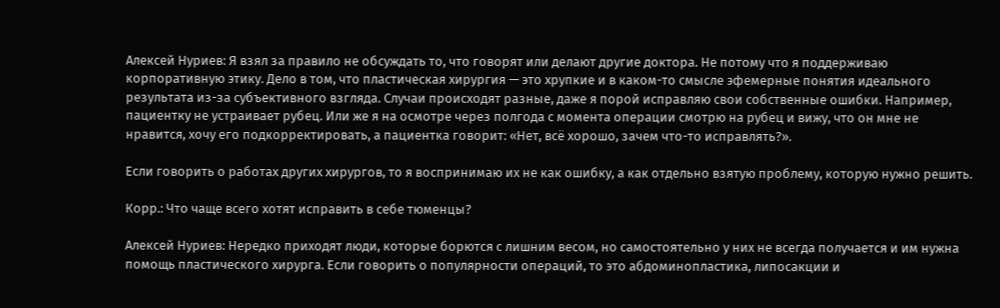Алексей Нуриев: Я взял за правило не обсуждать то, что говорят или делают другие доктора. Не потому что я поддерживаю корпоративную этику. Дело в том, что пластическая хирургия — это хрупкие и в каком-то смысле эфемерные понятия идеального результата из-за субъективного взгляда. Случаи происходят разные, даже я порой исправляю свои собственные ошибки. Например, пациентку не устраивает рубец. Или же я на осмотре через полгода с момента операции смотрю на рубец и вижу, что он мне не нравится, хочу его подкорректировать, а пациентка говорит: «Нет, всё хорошо, зачем что-то исправлять?».

Если говорить о работах других хирургов, то я воспринимаю их не как ошибку, а как отдельно взятую проблему, которую нужно решить.

Корр.: Что чаще всего хотят исправить в себе тюменцы?

Алексей Нуриев: Нередко приходят люди, которые борются с лишним весом, но самостоятельно у них не всегда получается и им нужна помощь пластического хирурга. Если говорить о популярности операций, то это абдоминопластика, липосакции и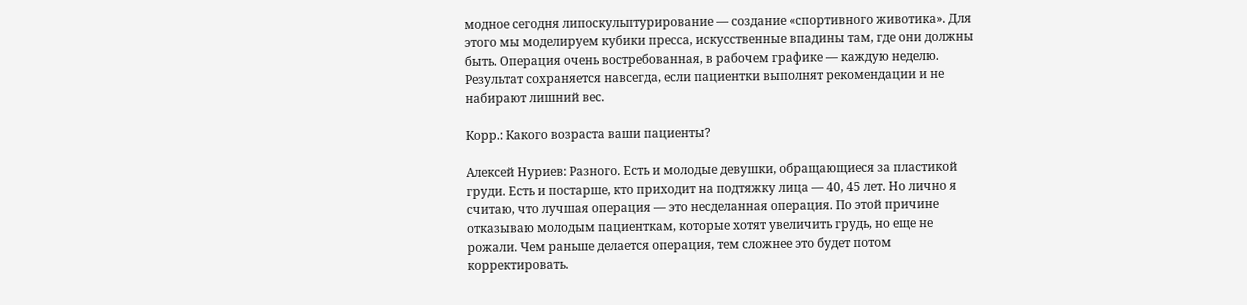модное сегодня липоскульптурирование — создание «спортивного животика». Для этого мы моделируем кубики пресса, искусственные впадины там, где они должны быть. Операция очень востребованная, в рабочем графике — каждую неделю. Результат сохраняется навсегда, если пациентки выполнят рекомендации и не набирают лишний вес.

Корр.: Какого возраста ваши пациенты?

Алексей Нуриев: Разного. Есть и молодые девушки, обращающиеся за пластикой груди. Есть и постарше, кто приходит на подтяжку лица — 40, 45 лет. Но лично я считаю, что лучшая операция — это несделанная операция. По этой причине отказываю молодым пациенткам, которые хотят увеличить грудь, но еще не рожали. Чем раньше делается операция, тем сложнее это будет потом корректировать.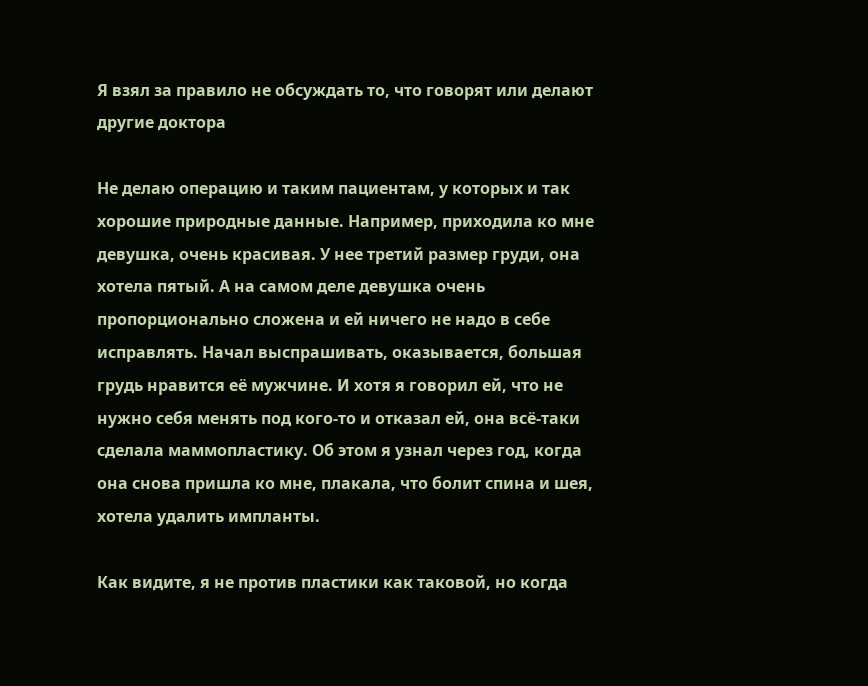Я взял за правило не обсуждать то, что говорят или делают другие доктора

Не делаю операцию и таким пациентам, у которых и так хорошие природные данные. Например, приходила ко мне девушка, очень красивая. У нее третий размер груди, она хотела пятый. А на самом деле девушка очень пропорционально сложена и ей ничего не надо в себе исправлять. Начал выспрашивать, оказывается, большая грудь нравится её мужчине. И хотя я говорил ей, что не нужно себя менять под кого-то и отказал ей, она всё-таки сделала маммопластику. Об этом я узнал через год, когда она снова пришла ко мне, плакала, что болит спина и шея, хотела удалить импланты.

Как видите, я не против пластики как таковой, но когда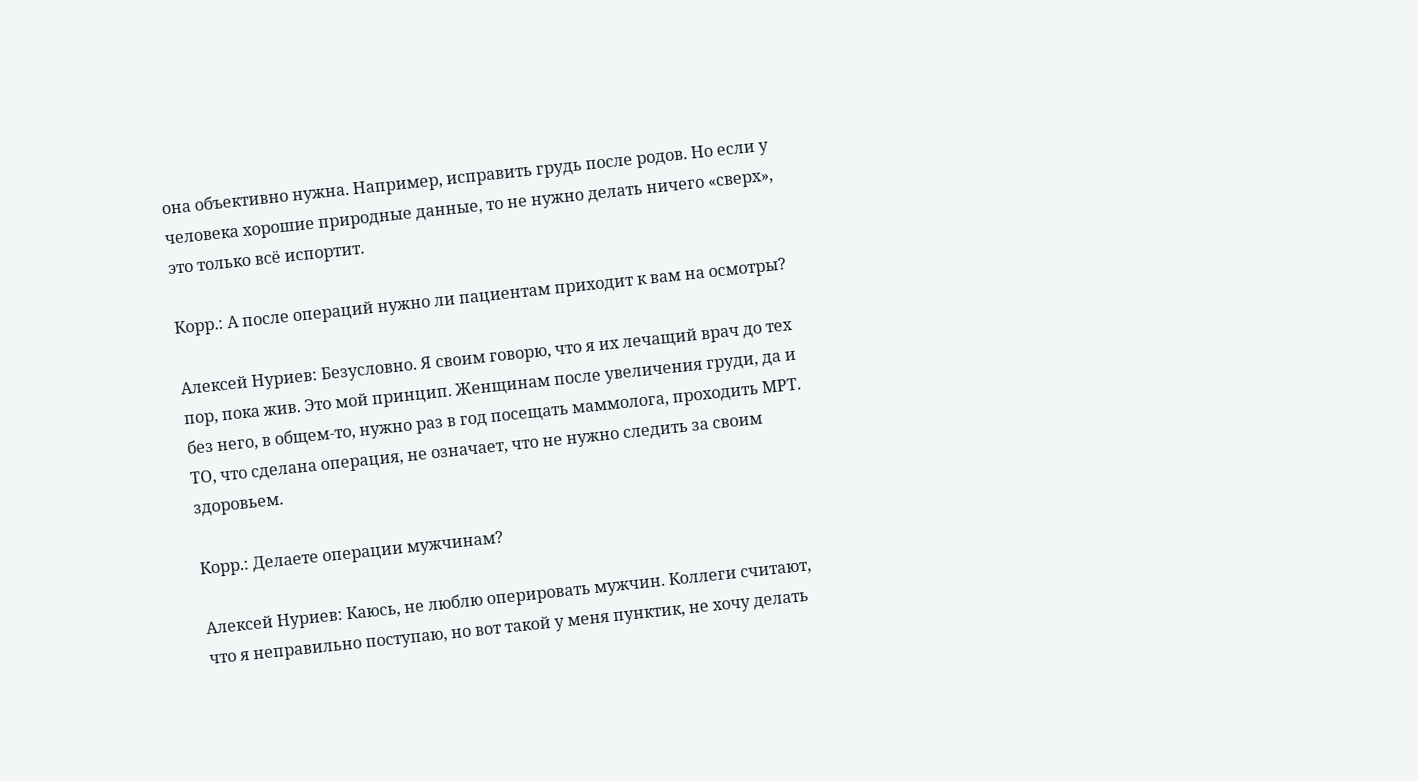она объективно нужна. Например, исправить грудь после родов. Но если у человека хорошие природные данные, то не нужно делать ничего «сверх», это только всё испортит.

Корр.: А после операций нужно ли пациентам приходит к вам на осмотры?

Алексей Нуриев: Безусловно. Я своим говорю, что я их лечащий врач до тех пор, пока жив. Это мой принцип. Женщинам после увеличения груди, да и без него, в общем-то, нужно раз в год посещать маммолога, проходить МРТ. ТО, что сделана операция, не означает, что не нужно следить за своим здоровьем.

Корр.: Делаете операции мужчинам?

Алексей Нуриев: Каюсь, не люблю оперировать мужчин. Коллеги считают, что я неправильно поступаю, но вот такой у меня пунктик, не хочу делать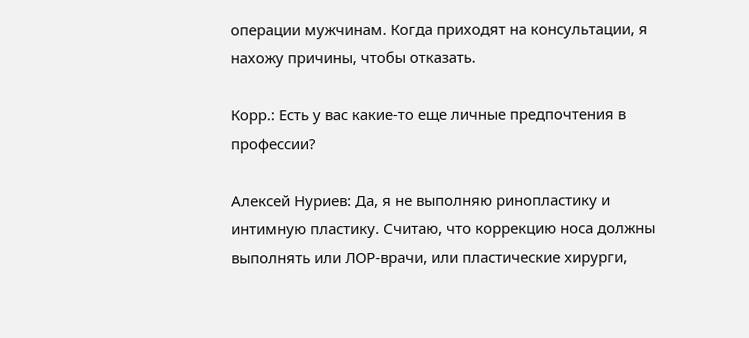операции мужчинам. Когда приходят на консультации, я нахожу причины, чтобы отказать.

Корр.: Есть у вас какие-то еще личные предпочтения в профессии?

Алексей Нуриев: Да, я не выполняю ринопластику и интимную пластику. Считаю, что коррекцию носа должны выполнять или ЛОР-врачи, или пластические хирурги,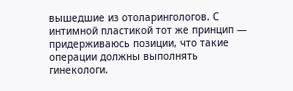вышедшие из отоларингологов. С интимной пластикой тот же принцип — придерживаюсь позиции, что такие операции должны выполнять гинекологи.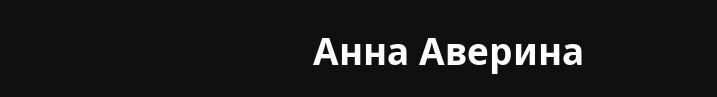Анна Аверина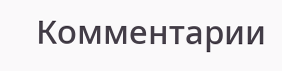Комментарии